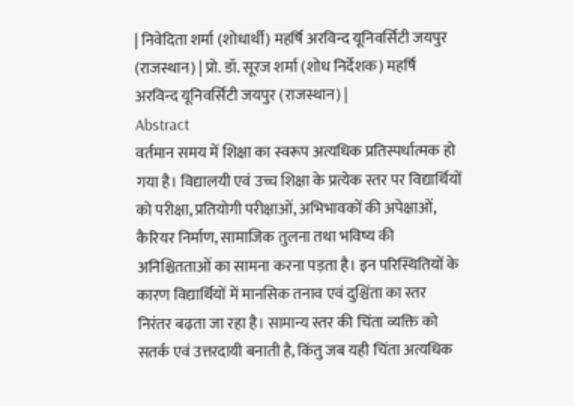| निवेदिता शर्मा (शोधार्थी) महर्षि अरविन्द यूनिवर्सिटी जयपुर (राजस्थान) | प्रो. डॉ. सूरज शर्मा (शोध निर्देशक) महर्षि अरविन्द यूनिवर्सिटी जयपुर (राजस्थान) |
Abstract
वर्तमान समय में शिक्षा का स्वरूप अत्यधिक प्रतिस्पर्धात्मक हो गया है। विद्यालयी एवं उच्च शिक्षा के प्रत्येक स्तर पर विद्यार्थियों को परीक्षा, प्रतियोगी परीक्षाओं, अभिभावकों की अपेक्षाओं, कैरियर निर्माण, सामाजिक तुलना तथा भविष्य की अनिश्चितताओं का सामना करना पड़ता है। इन परिस्थितियों के कारण विद्यार्थियों में मानसिक तनाव एवं दुश्चिंता का स्तर निरंतर बढ़ता जा रहा है। सामान्य स्तर की चिंता व्यक्ति को सतर्क एवं उत्तरदायी बनाती है, किंतु जब यही चिंता अत्यधिक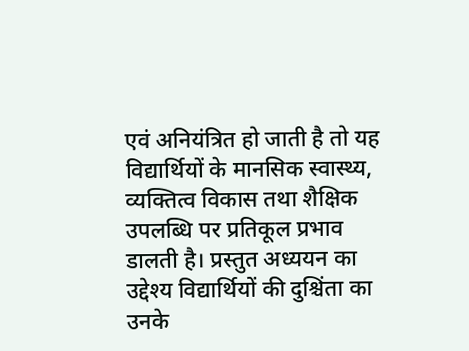एवं अनियंत्रित हो जाती है तो यह विद्यार्थियों के मानसिक स्वास्थ्य, व्यक्तित्व विकास तथा शैक्षिक उपलब्धि पर प्रतिकूल प्रभाव डालती है। प्रस्तुत अध्ययन का उद्देश्य विद्यार्थियों की दुश्चिंता का उनके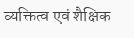व्यक्तित्व एवं शैक्षिक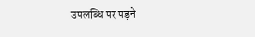उपलब्धि पर पड़ने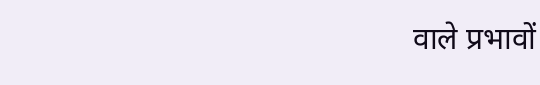वाले प्रभावों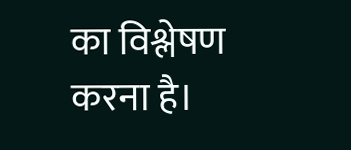का विश्लेषण करना है।